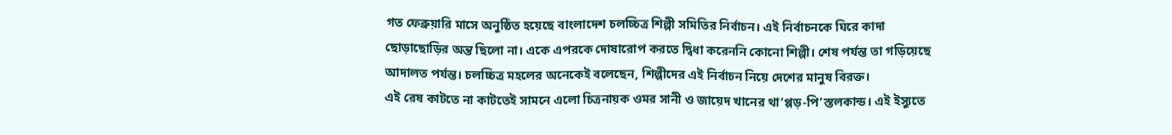গত ফেব্রুয়ারি মাসে অনুষ্ঠিত হয়েছে বাংলাদেশ চলচ্চিত্র শিল্পী সমিতির নির্বাচন। এই নির্বাচনকে ঘিরে কাদা ছোড়াছোড়ির অন্ত ছিলো না। একে এপরকে দোষারোপ করতে দ্বিধা করেননি কোনো শিল্পী। শেষ পর্যন্ত তা গড়িয়েছে আদালত পর্যন্ত। চলচ্চিত্র মহলের অনেকেই বলেছেন, শিল্পীদের এই নির্বাচন নিয়ে দেশের মানুষ বিরক্ত।
এই রেষ কাটতে না কাটতেই সামনে এলো চিত্রনায়ক ওমর সানী ও জায়েদ খানের থা’প্পড়-পি’স্তলকান্ড। এই ইস্যুতে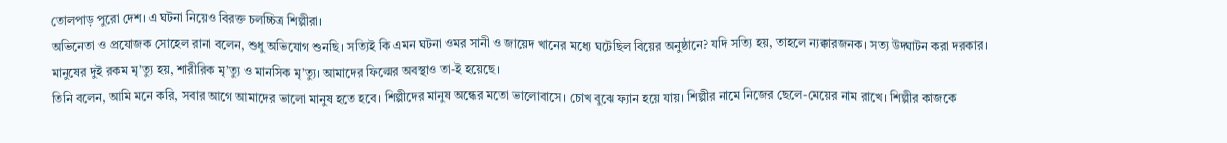তোলপাড় পুরো দেশ। এ ঘটনা নিয়েও বিরক্ত চলচ্চিত্র শিল্পীরা।
অভিনেতা ও প্রযোজক সোহেল রানা বলেন, শুধু অভিযোগ শুনছি। সত্যিই কি এমন ঘটনা ওমর সানী ও জায়েদ খানের মধ্যে ঘটেছিল বিয়ের অনুষ্ঠানে? যদি সত্যি হয়, তাহলে ন্যক্কারজনক। সত্য উদ্ঘাটন করা দরকার। মানুষের দুই রকম মৃ’ত্যু হয়, শারীরিক মৃ’ত্যু ও মানসিক মৃ’ত্যু। আমাদের ফিল্মের অবস্থাও তা-ই হয়েছে।
তিনি বলেন, আমি মনে করি, সবার আগে আমাদের ভালো মানুষ হতে হবে। শিল্পীদের মানুষ অন্ধের মতো ভালোবাসে। চোখ বুঝে ফ্যান হয়ে যায়। শিল্পীর নামে নিজের ছেলে-মেয়ের নাম রাখে। শিল্পীর কাজকে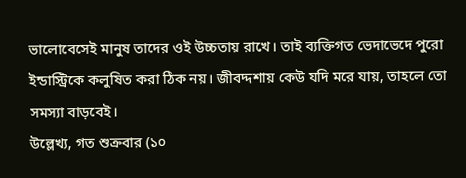ভালোবেসেই মানুষ তাদের ওই উচ্চতায় রাখে। তাই ব্যক্তিগত ভেদাভেদে পুরো ইন্ডাস্ট্রিকে কলুষিত করা ঠিক নয়। জীবদ্দশায় কেউ যদি মরে যায়, তাহলে তো সমস্যা বাড়বেই।
উল্লেখ্য, গত শুক্রবার (১০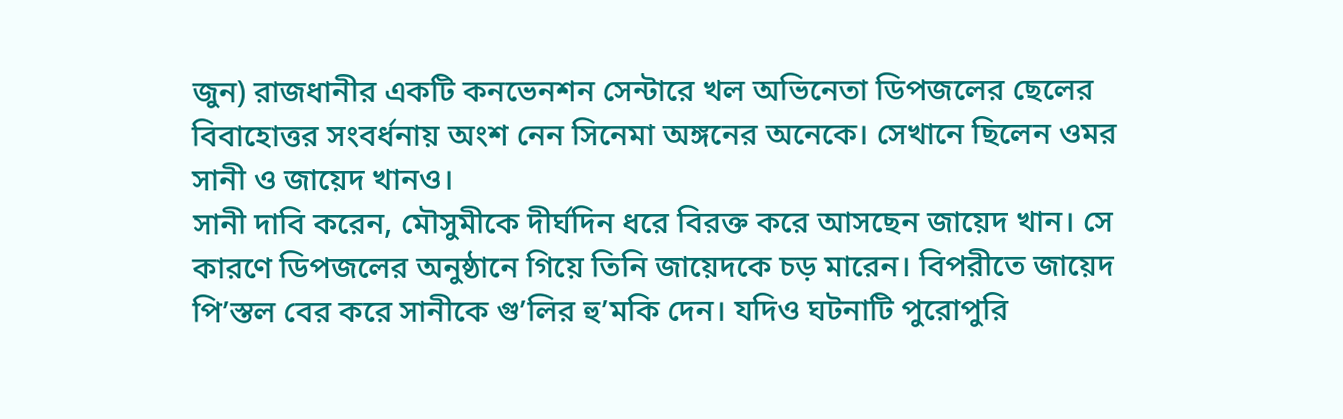জুন) রাজধানীর একটি কনভেনশন সেন্টারে খল অভিনেতা ডিপজলের ছেলের বিবাহোত্তর সংবর্ধনায় অংশ নেন সিনেমা অঙ্গনের অনেকে। সেখানে ছিলেন ওমর সানী ও জায়েদ খানও।
সানী দাবি করেন, মৌসুমীকে দীর্ঘদিন ধরে বিরক্ত করে আসছেন জায়েদ খান। সে কারণে ডিপজলের অনুষ্ঠানে গিয়ে তিনি জায়েদকে চড় মারেন। বিপরীতে জায়েদ পি’স্তল বের করে সানীকে গু’লির হু’মকি দেন। যদিও ঘটনাটি পুরোপুরি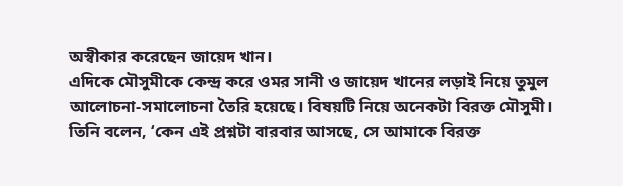অস্বীকার করেছেন জায়েদ খান।
এদিকে মৌসুমীকে কেন্দ্র করে ওমর সানী ও জায়েদ খানের লড়াই নিয়ে তুমুল আলোচনা-সমালোচনা তৈরি হয়েছে। বিষয়টি নিয়ে অনেকটা বিরক্ত মৌসুমী। তিনি বলেন, ‘কেন এই প্রশ্নটা বারবার আসছে, সে আমাকে বিরক্ত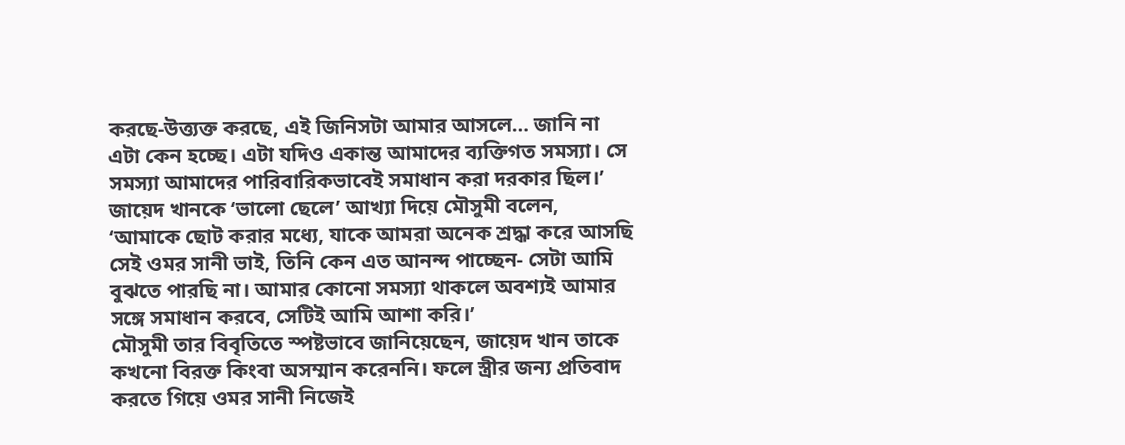করছে-উত্ত্যক্ত করছে, এই জিনিসটা আমার আসলে… জানি না এটা কেন হচ্ছে। এটা যদিও একান্ত আমাদের ব্যক্তিগত সমস্যা। সে সমস্যা আমাদের পারিবারিকভাবেই সমাধান করা দরকার ছিল।’
জায়েদ খানকে ‘ভালো ছেলে’ আখ্যা দিয়ে মৌসুমী বলেন, ‘আমাকে ছোট করার মধ্যে, যাকে আমরা অনেক শ্রদ্ধা করে আসছি সেই ওমর সানী ভাই, তিনি কেন এত আনন্দ পাচ্ছেন- সেটা আমি বুঝতে পারছি না। আমার কোনো সমস্যা থাকলে অবশ্যই আমার সঙ্গে সমাধান করবে, সেটিই আমি আশা করি।’
মৌসুমী তার বিবৃতিতে স্পষ্টভাবে জানিয়েছেন, জায়েদ খান তাকে কখনো বিরক্ত কিংবা অসম্মান করেননি। ফলে স্ত্রীর জন্য প্রতিবাদ করতে গিয়ে ওমর সানী নিজেই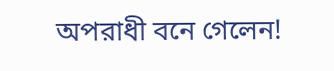অপরাধী বনে গেলেন!